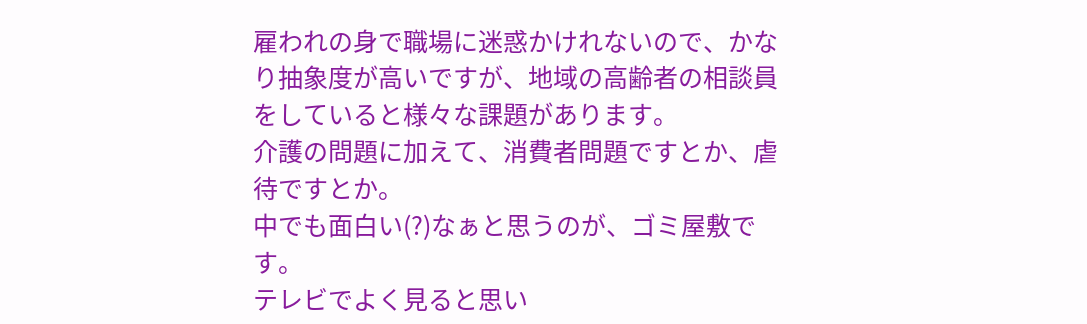雇われの身で職場に迷惑かけれないので、かなり抽象度が高いですが、地域の高齢者の相談員をしていると様々な課題があります。
介護の問題に加えて、消費者問題ですとか、虐待ですとか。
中でも面白い(?)なぁと思うのが、ゴミ屋敷です。
テレビでよく見ると思い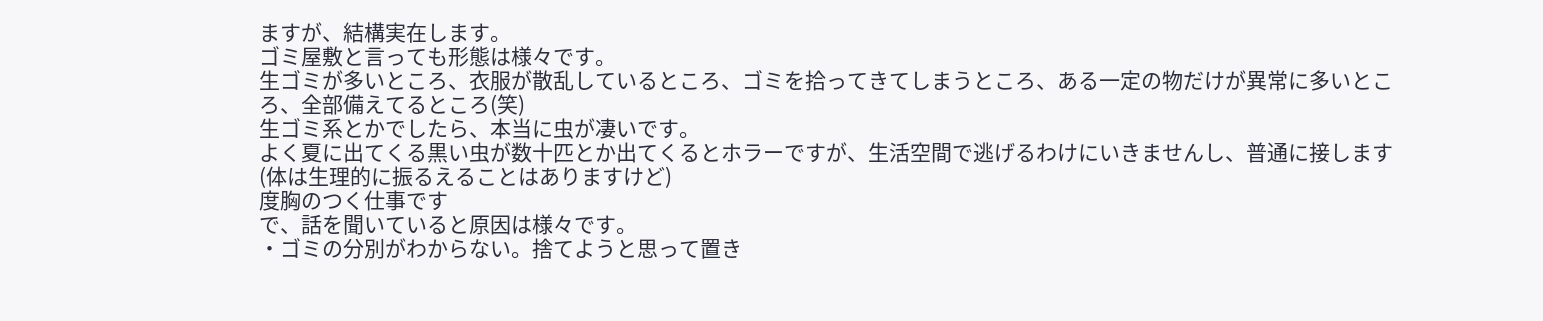ますが、結構実在します。
ゴミ屋敷と言っても形態は様々です。
生ゴミが多いところ、衣服が散乱しているところ、ゴミを拾ってきてしまうところ、ある一定の物だけが異常に多いところ、全部備えてるところ(笑)
生ゴミ系とかでしたら、本当に虫が凄いです。
よく夏に出てくる黒い虫が数十匹とか出てくるとホラーですが、生活空間で逃げるわけにいきませんし、普通に接します(体は生理的に振るえることはありますけど)
度胸のつく仕事です
で、話を聞いていると原因は様々です。
・ゴミの分別がわからない。捨てようと思って置き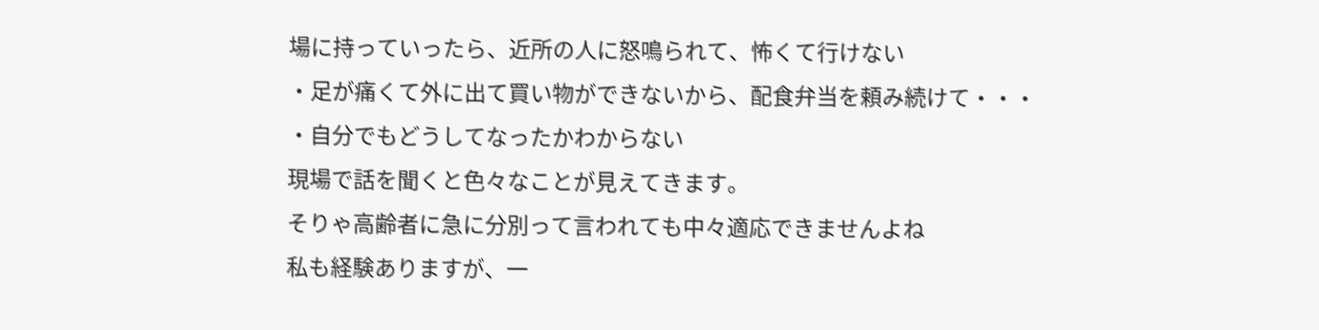場に持っていったら、近所の人に怒鳴られて、怖くて行けない
・足が痛くて外に出て買い物ができないから、配食弁当を頼み続けて・・・
・自分でもどうしてなったかわからない
現場で話を聞くと色々なことが見えてきます。
そりゃ高齢者に急に分別って言われても中々適応できませんよね
私も経験ありますが、一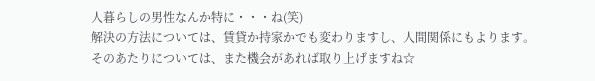人暮らしの男性なんか特に・・・ね(笑)
解決の方法については、賃貸か持家かでも変わりますし、人間関係にもよります。
そのあたりについては、また機会があれば取り上げますね☆